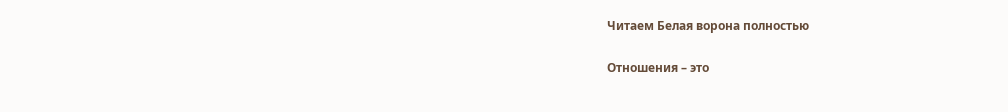Читаем Белая ворона полностью

Отношения – это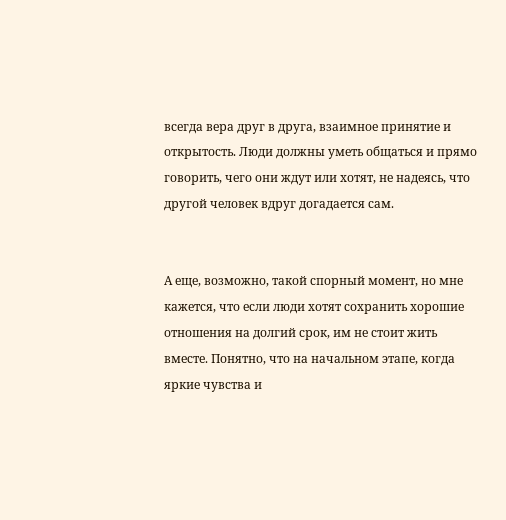всегда вера друг в друга, взаимное принятие и открытость. Люди должны уметь общаться и прямо говорить, чего они ждут или хотят, не надеясь, что другой человек вдруг догадается сам.


А еще, возможно, такой спорный момент, но мне кажется, что если люди хотят сохранить хорошие отношения на долгий срок, им не стоит жить вместе. Понятно, что на начальном этапе, когда яркие чувства и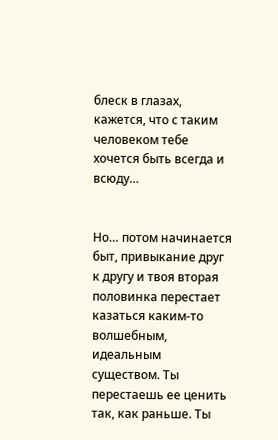блеск в глазах, кажется, что с таким человеком тебе хочется быть всегда и всюду…


Но… потом начинается быт, привыкание друг к другу и твоя вторая половинка перестает казаться каким-то волшебным, идеальным существом. Ты перестаешь ее ценить так, как раньше. Ты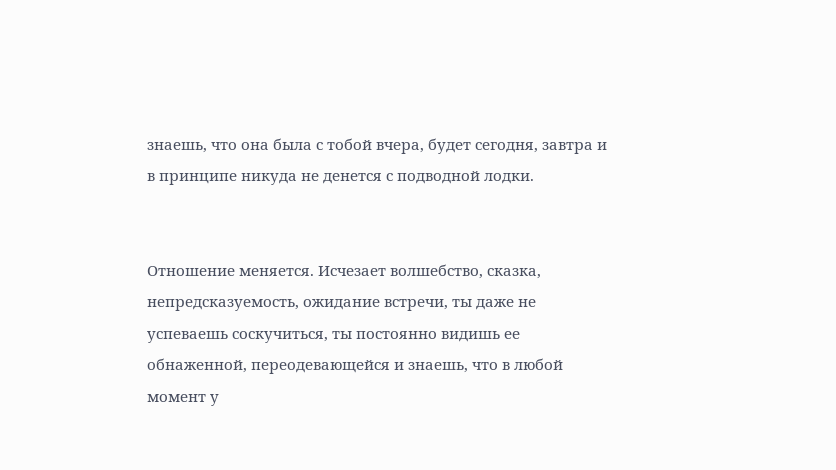знаешь, что она была с тобой вчера, будет сегодня, завтра и в принципе никуда не денется с подводной лодки.


Отношение меняется. Исчезает волшебство, сказка, непредсказуемость, ожидание встречи, ты даже не успеваешь соскучиться, ты постоянно видишь ее обнаженной, переодевающейся и знаешь, что в любой момент у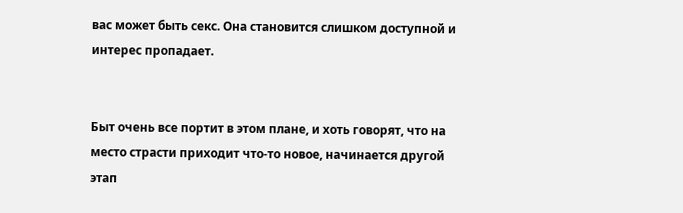вас может быть секс. Она становится слишком доступной и интерес пропадает.


Быт очень все портит в этом плане, и хоть говорят, что на место страсти приходит что-то новое, начинается другой этап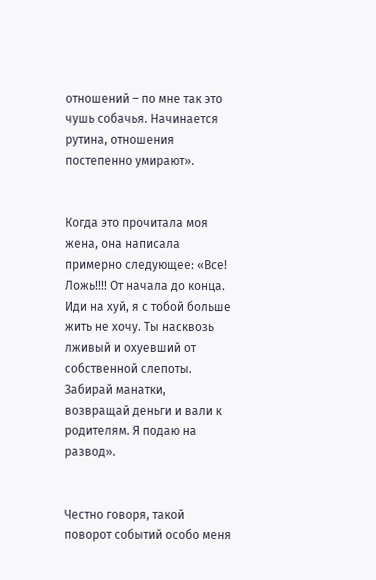отношений – по мне так это чушь собачья. Начинается рутина, отношения постепенно умирают».


Когда это прочитала моя жена, она написала примерно следующее: «Все! Ложь!!!! От начала до конца. Иди на хуй, я с тобой больше жить не хочу. Ты насквозь лживый и охуевший от собственной слепоты. Забирай манатки, возвращай деньги и вали к родителям. Я подаю на развод».


Честно говоря, такой поворот событий особо меня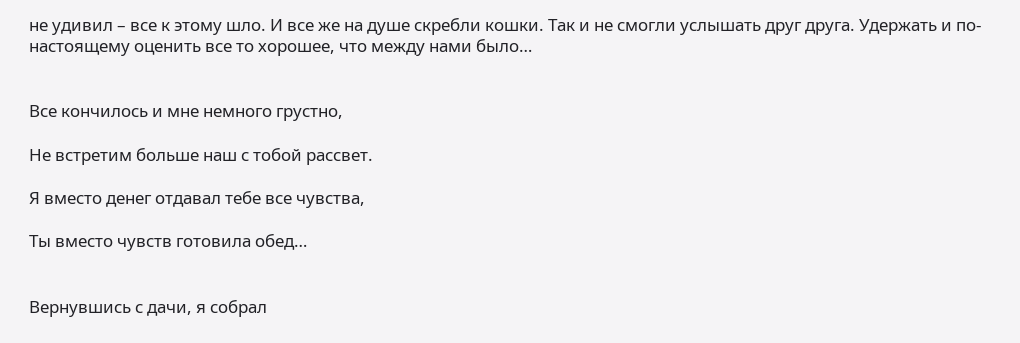не удивил – все к этому шло. И все же на душе скребли кошки. Так и не смогли услышать друг друга. Удержать и по-настоящему оценить все то хорошее, что между нами было…


Все кончилось и мне немного грустно,

Не встретим больше наш с тобой рассвет.

Я вместо денег отдавал тебе все чувства,

Ты вместо чувств готовила обед…


Вернувшись с дачи, я собрал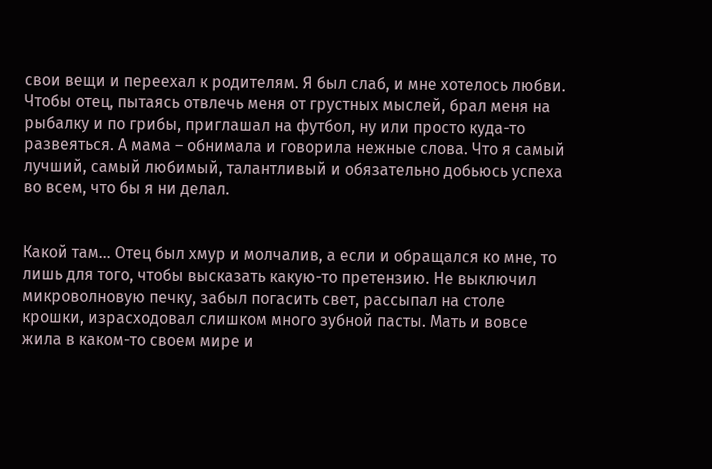свои вещи и переехал к родителям. Я был слаб, и мне хотелось любви. Чтобы отец, пытаясь отвлечь меня от грустных мыслей, брал меня на рыбалку и по грибы, приглашал на футбол, ну или просто куда-то развеяться. А мама – обнимала и говорила нежные слова. Что я самый лучший, самый любимый, талантливый и обязательно добьюсь успеха во всем, что бы я ни делал.


Какой там… Отец был хмур и молчалив, а если и обращался ко мне, то лишь для того, чтобы высказать какую-то претензию. Не выключил микроволновую печку, забыл погасить свет, рассыпал на столе крошки, израсходовал слишком много зубной пасты. Мать и вовсе жила в каком-то своем мире и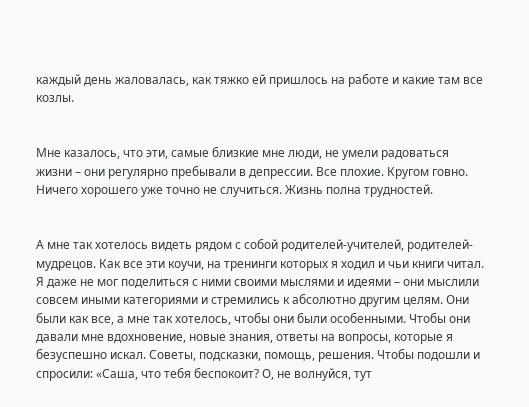каждый день жаловалась, как тяжко ей пришлось на работе и какие там все козлы.


Мне казалось, что эти, самые близкие мне люди, не умели радоваться жизни – они регулярно пребывали в депрессии. Все плохие. Кругом говно. Ничего хорошего уже точно не случиться. Жизнь полна трудностей.


А мне так хотелось видеть рядом с собой родителей-учителей, родителей-мудрецов. Как все эти коучи, на тренинги которых я ходил и чьи книги читал. Я даже не мог поделиться с ними своими мыслями и идеями – они мыслили совсем иными категориями и стремились к абсолютно другим целям. Они были как все, а мне так хотелось, чтобы они были особенными. Чтобы они давали мне вдохновение, новые знания, ответы на вопросы, которые я безуспешно искал. Советы, подсказки, помощь, решения. Чтобы подошли и спросили: «Саша, что тебя беспокоит? О, не волнуйся, тут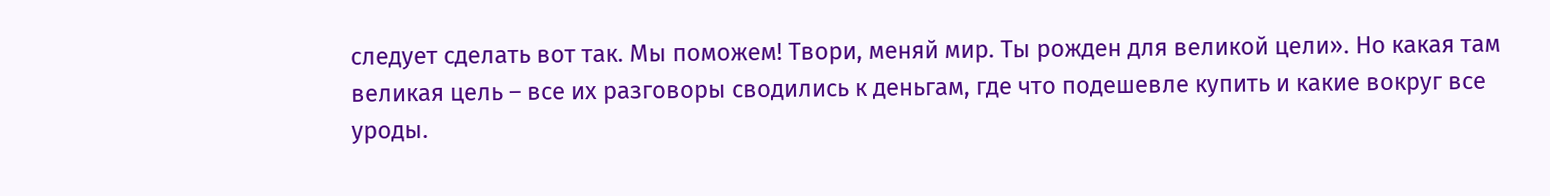следует сделать вот так. Мы поможем! Твори, меняй мир. Ты рожден для великой цели». Но какая там великая цель – все их разговоры сводились к деньгам, где что подешевле купить и какие вокруг все уроды.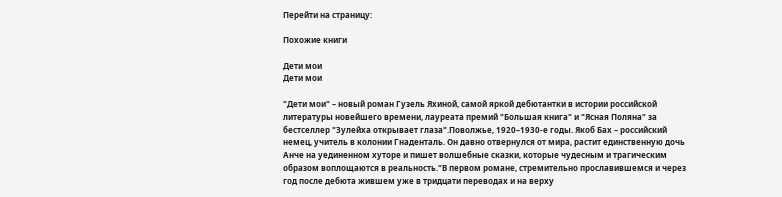Перейти на страницу:

Похожие книги

Дети мои
Дети мои

"Дети мои" – новый роман Гузель Яхиной, самой яркой дебютантки в истории российской литературы новейшего времени, лауреата премий "Большая книга" и "Ясная Поляна" за бестселлер "Зулейха открывает глаза".Поволжье, 1920–1930-е годы. Якоб Бах – российский немец, учитель в колонии Гнаденталь. Он давно отвернулся от мира, растит единственную дочь Анче на уединенном хуторе и пишет волшебные сказки, которые чудесным и трагическим образом воплощаются в реальность."В первом романе, стремительно прославившемся и через год после дебюта жившем уже в тридцати переводах и на верху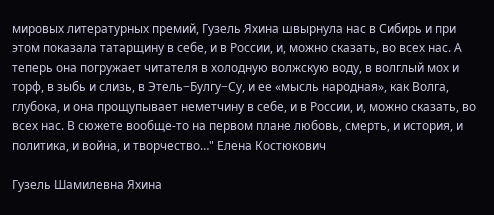мировых литературных премий, Гузель Яхина швырнула нас в Сибирь и при этом показала татарщину в себе, и в России, и, можно сказать, во всех нас. А теперь она погружает читателя в холодную волжскую воду, в волглый мох и торф, в зыбь и слизь, в Этель−Булгу−Су, и ее «мысль народная», как Волга, глубока, и она прощупывает неметчину в себе, и в России, и, можно сказать, во всех нас. В сюжете вообще-то на первом плане любовь, смерть, и история, и политика, и война, и творчество…" Елена Костюкович

Гузель Шамилевна Яхина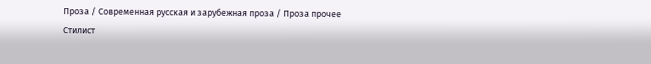Проза / Современная русская и зарубежная проза / Проза прочее
Стилист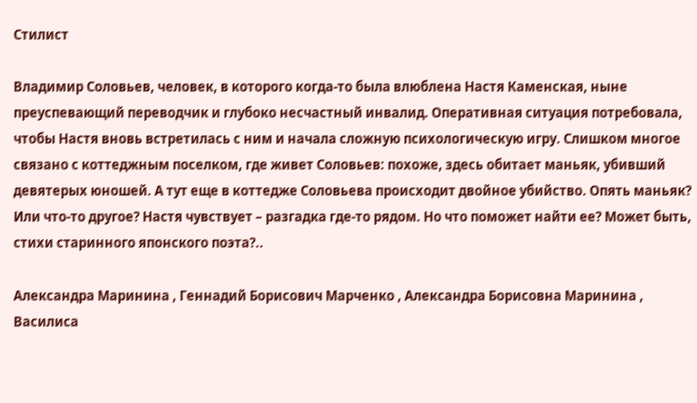Стилист

Владимир Соловьев, человек, в которого когда-то была влюблена Настя Каменская, ныне преуспевающий переводчик и глубоко несчастный инвалид. Оперативная ситуация потребовала, чтобы Настя вновь встретилась с ним и начала сложную психологическую игру. Слишком многое связано с коттеджным поселком, где живет Соловьев: похоже, здесь обитает маньяк, убивший девятерых юношей. А тут еще в коттедже Соловьева происходит двойное убийство. Опять маньяк? Или что-то другое? Настя чувствует – разгадка где-то рядом. Но что поможет найти ее? Может быть, стихи старинного японского поэта?..

Александра Маринина , Геннадий Борисович Марченко , Александра Борисовна Маринина , Василиса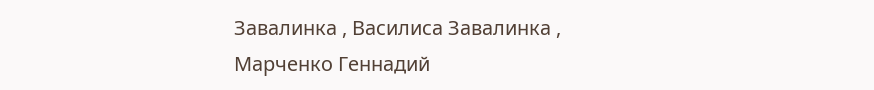Завалинка , Василиса Завалинка , Марченко Геннадий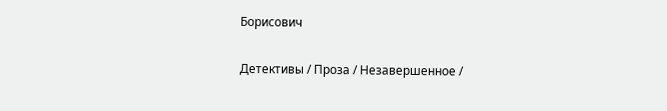Борисович

Детективы / Проза / Незавершенное /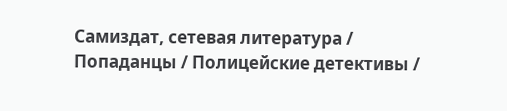Самиздат, сетевая литература / Попаданцы / Полицейские детективы /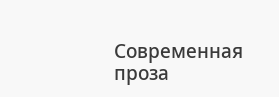Современная проза